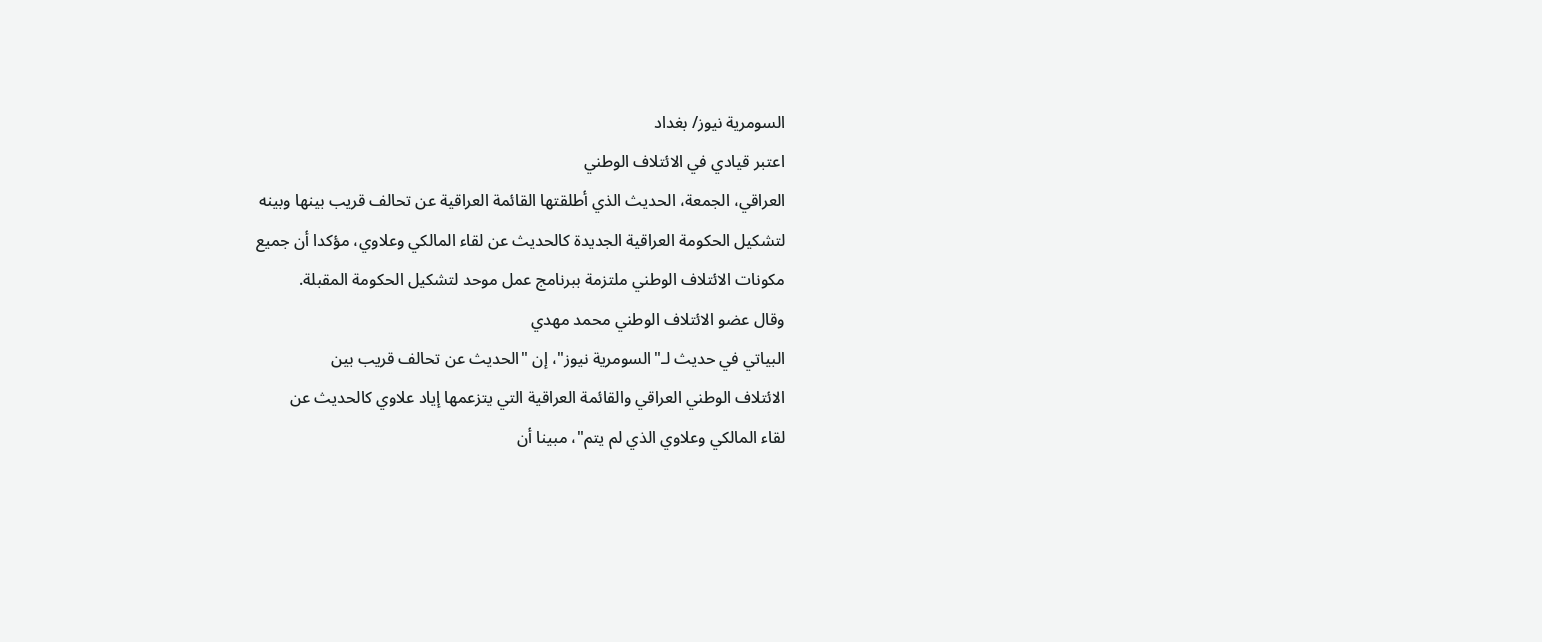السومرية نيوز/ بغداد
اعتبر قيادي في الائتلاف الوطني
العراقي، الجمعة، الحديث الذي أطلقتها القائمة العراقية عن تحالف قريب بينها وبينه
لتشكيل الحكومة العراقية الجديدة كالحديث عن لقاء المالكي وعلاوي، مؤكدا أن جميع
مكونات الائتلاف الوطني ملتزمة ببرنامج عمل موحد لتشكيل الحكومة المقبلة.
وقال عضو الائتلاف الوطني محمد مهدي
البياتي في حديث لـ"السومرية نيوز"، إن "الحديث عن تحالف قريب بين
الائتلاف الوطني العراقي والقائمة العراقية التي يتزعمها إياد علاوي كالحديث عن
لقاء المالكي وعلاوي الذي لم يتم"، مبينا أن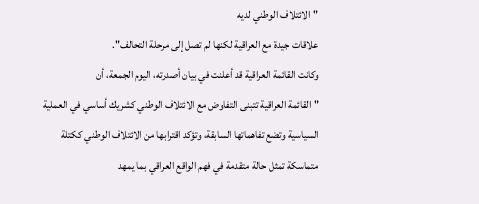"الائتلاف الوطني لديه
علاقات جيدة مع العراقية لكنها لم تصل إلى مرحلة التحالف".
وكانت القائمة العراقية قد أعلنت في بيان أصدرته، اليوم الجمعة، أن
"القائمة العراقية تتبنى التفاوض مع الائتلاف الوطني كشريك أساسي في العملية
السياسية وتضع تفاهماتها السابقة، وتؤكد اقترابها من الائتلاف الوطني ككتلة
متماسكة تمثل حالة متقدمة في فهم الواقع العراقي بما يمهد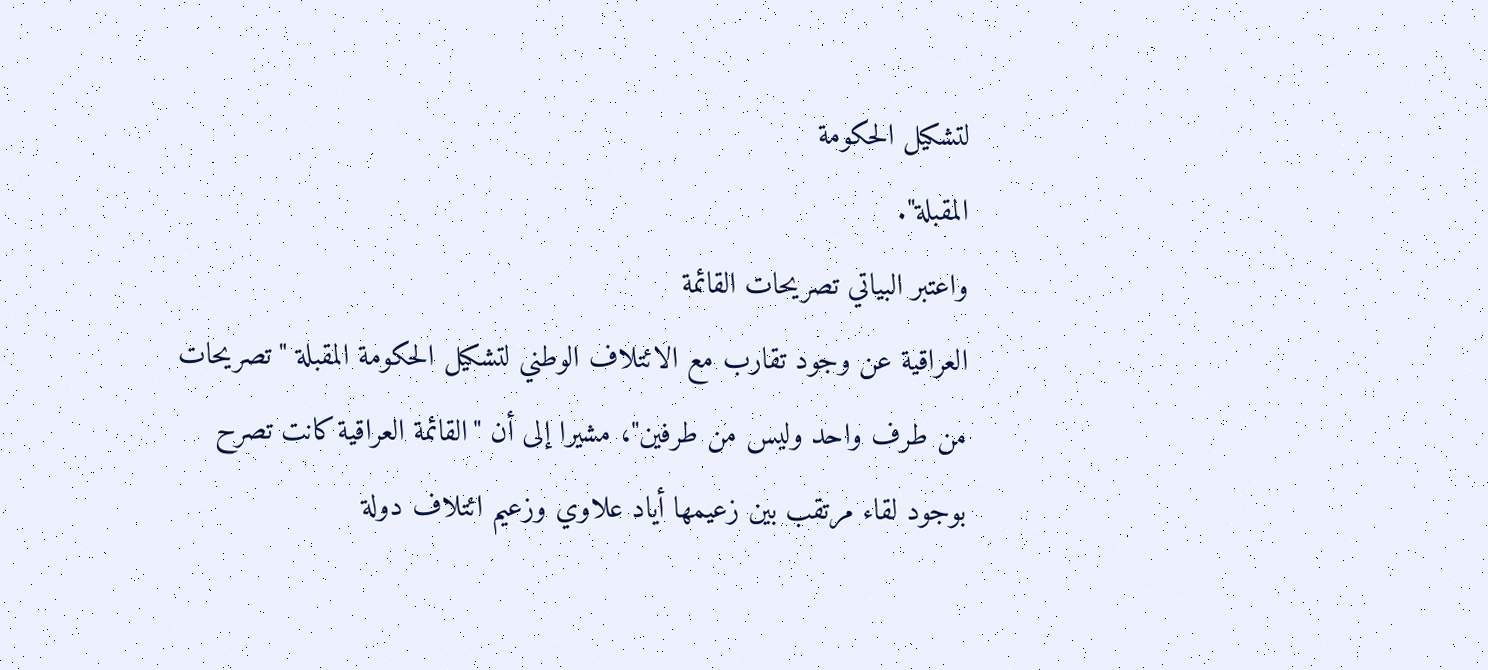لتشكيل الحكومة
المقبلة".
واعتبر البياتي تصريحات القائمة
العراقية عن وجود تقارب مع الائتلاف الوطني لتشكيل الحكومة المقبلة "تصريحات
من طرف واحد وليس من طرفين"، مشيرا إلى أن "القائمة العراقية كانت تصرح
بوجود لقاء مرتقب بين زعيمها أياد علاوي وزعيم ائتلاف دولة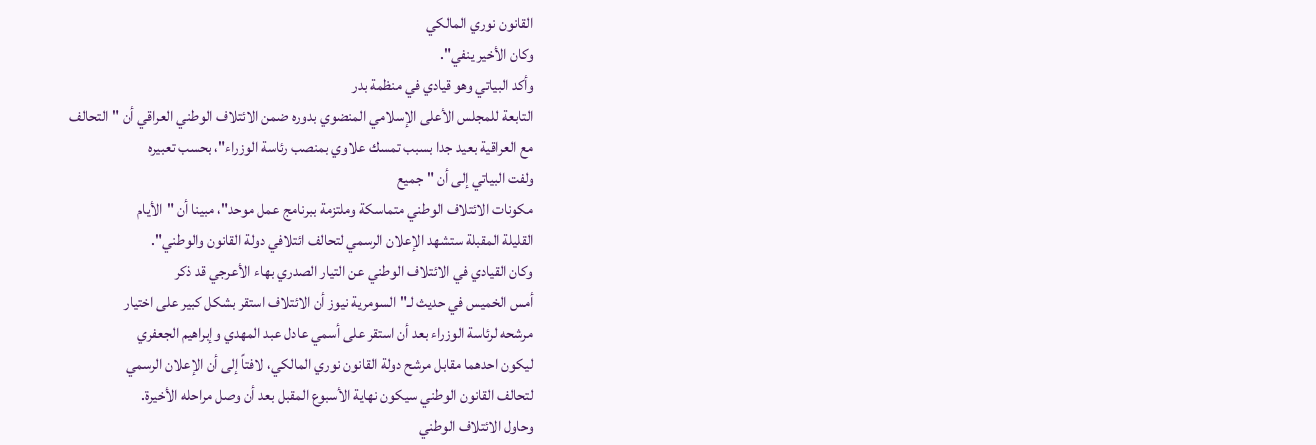القانون نوري المالكي
وكان الأخير ينفي".
وأكد البياتي وهو قيادي في منظمة بدر
التابعة للمجلس الأعلى الإسلامي المنضوي بدوره ضمن الائتلاف الوطني العراقي أن "التحالف
مع العراقية بعيد جدا بسبب تمسك علاوي بمنصب رئاسة الوزراء"، بحسب تعبيره
ولفت البياتي إلى أن "جميع
مكونات الائتلاف الوطني متماسكة وملتزمة ببرنامج عمل موحد"، مبينا أن "الأيام
القليلة المقبلة ستشهد الإعلان الرسمي لتحالف ائتلافي دولة القانون والوطني".
وكان القيادي في الائتلاف الوطني عن التيار الصدري بهاء الأعرجي قد ذكر
أمس الخميس في حديث لـ"السومرية نيوز أن الائتلاف استقر بشكل كبير على اختيار
مرشحه لرئاسة الوزراء بعد أن استقر على أسمي عادل عبد المهدي وإبراهيم الجعفري
ليكون احدهما مقابل مرشح دولة القانون نوري المالكي، لافتاً إلى أن الإعلان الرسمي
لتحالف القانون الوطني سيكون نهاية الأسبوع المقبل بعد أن وصل مراحله الأخيرة.
وحاول الائتلاف الوطني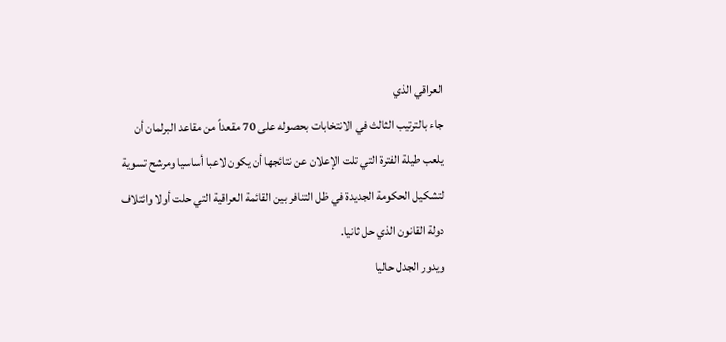العراقي الذي
جاء بالترتيب الثالث في الانتخابات بحصوله على 70 مقعداً من مقاعد البرلمان أن
يلعب طيلة الفترة التي تلت الإعلان عن نتائجها أن يكون لاعبا أساسيا ومرشح تسوية
لتشكيل الحكومة الجديدة في ظل التنافر بين القائمة العراقية التي حلت أولا وائتلاف
دولة القانون الذي حل ثانيا.
ويدور الجدل حاليا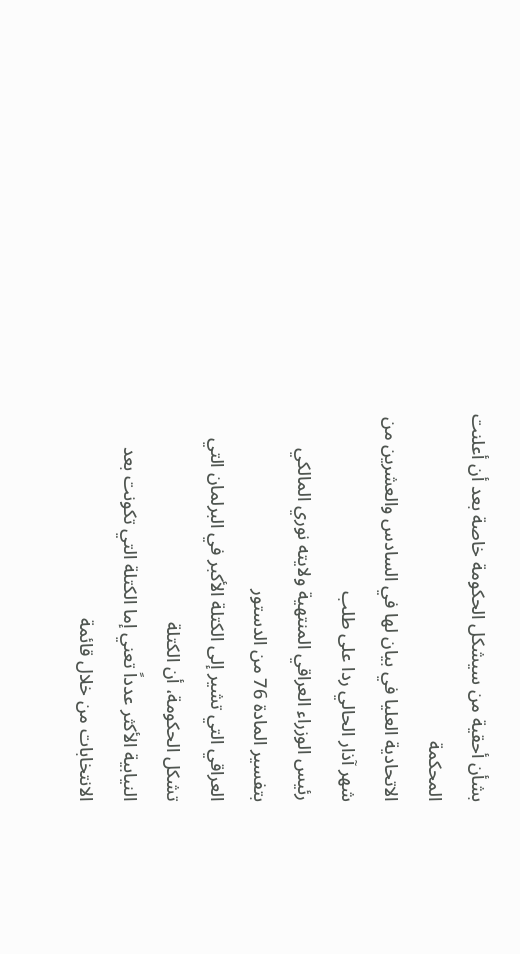بشأن أحقية من سيشكل الحكومة خاصة بعد أن أعلنت المحكمة
الاتحادية العليا في بيان لها في السادس والعشرين من شهر آذار الحالي ردا على طلب
رئيس الوزراء العراقي المنتهية ولايته نوري المالكي بتفسير المادة 76 من الدستور
العراقي التي تشير إلى الكتلة الأكبر في البرلمان التي تشكل الحكومة، أن الكتلة
النيابية الأكثر عدداً تعني إما الكتلة التي تكونت بعد الانتخابات من خلال قائمة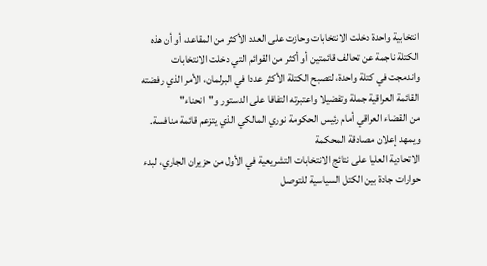انتخابية واحدة دخلت الانتخابات وحازت على العدد الأكثر من المقاعد، أو أن هذه
الكتلة ناجمة عن تحالف قائمتين أو أكثر من القوائم التي دخلت الانتخابات
واندمجت في كتلة واحدة، لتصبح الكتلة الأكثر عددا في البرلمان، الأمر الذي رفضته
القائمة العراقية جملة وتفضيلا واعتبرته التفافا على الدستور و"انحناء"
من القضاء العراقي أمام رئيس الحكومة نوري المالكي الذي يتزعم قائمة منافسة.
ويمهد إعلان مصادقة المحكمة
الاتحادية العليا على نتائج الانتخابات التشريعية في الأول من حزيران الجاري، لبدء
حوارات جادة بين الكتل السياسية للتوصل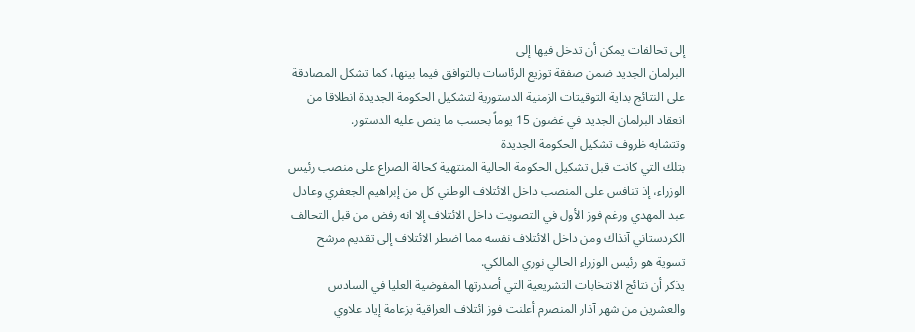إلى تحالفات يمكن أن تدخل فيها إلى
البرلمان الجديد ضمن صفقة توزيع الرئاسات بالتوافق فيما بينها، كما تشكل المصادقة
على النتائج بداية التوقيتات الزمنية الدستورية لتشكيل الحكومة الجديدة انطلاقا من
انعقاد البرلمان الجديد في غضون 15 يوماً بحسب ما ينص عليه الدستور.
وتتشابه ظروف تشكيل الحكومة الجديدة
بتلك التي كانت قبل تشكيل الحكومة الحالية المنتهية كحالة الصراع على منصب رئيس
الوزراء، إذ تنافس على المنصب داخل الائتلاف الوطني كل من إبراهيم الجعفري وعادل
عبد المهدي ورغم فوز الأول في التصويت داخل الائتلاف إلا انه رفض من قبل التحالف
الكردستاني آنذاك ومن داخل الائتلاف نفسه مما اضطر الائتلاف إلى تقديم مرشح
تسوية هو رئيس الوزراء الحالي نوري المالكي.
يذكر أن نتائج الانتخابات التشريعية التي أصدرتها المفوضية العليا في السادس
والعشرين من شهر آذار المنصرم أعلنت فوز ائتلاف العراقية بزعامة إياد علاوي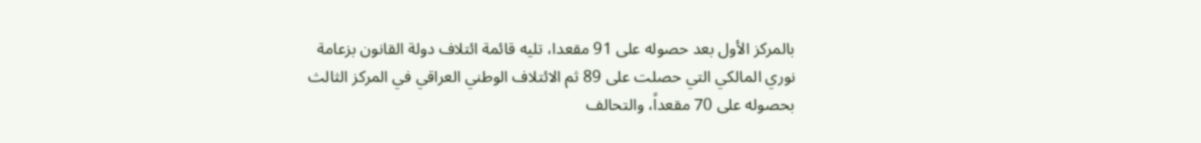بالمركز الأول بعد حصوله على 91 مقعدا، تليه قائمة ائتلاف دولة القانون بزعامة
نوري المالكي التي حصلت على 89 ثم الائتلاف الوطني العراقي في المركز الثالث
بحصوله على 70 مقعداً، والتحالف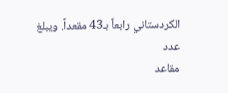الكردستاني رابعاً بـ43 مقعداً. ويبلغ عدد
مقاعد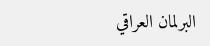البرلمان العراقي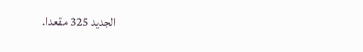الجديد 325 مقعدا.